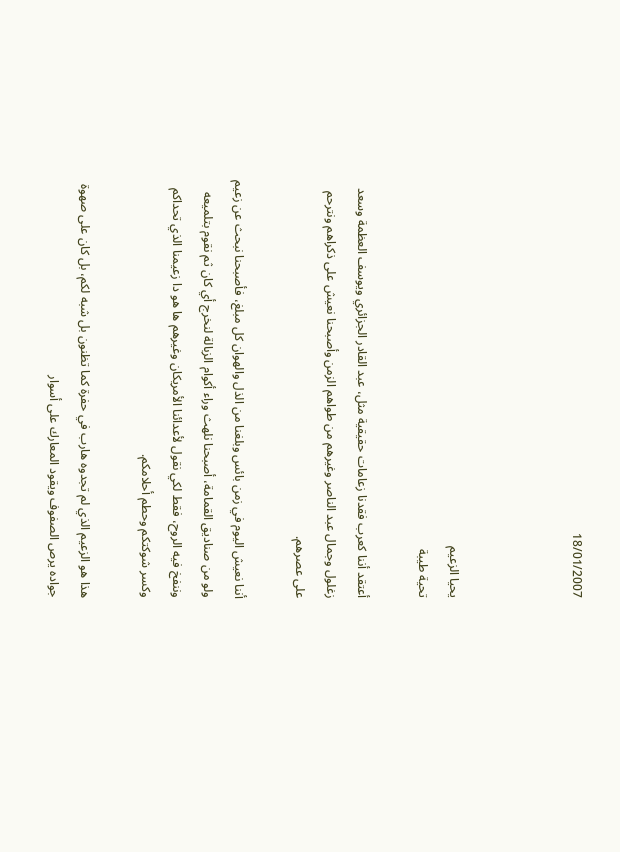18/01/2007



يحيا الزعيم
تحية طيبة

أعتقد أننا كعرب فقدنا زعامات حقيقية مثل، عبد القادر الجزائري ويوسف العظمة وسعد زغلول وجمال عبد الناصر وغيرهم من طواهم الزمن وأصبحنا نعيش على ذكراهم ونترحم على عصرهم.

أننا نعيش اليوم في زمن بائس وبلغنا من الذل والهوان كل مبلغ، فأصبحنا نبحث عن زعيم ولو من صناديق القمامة، أصبحنا نلهث وراء أكوام الزبالة لنخرج أي كان ثم نقوم بتلميعه وننفخ فيه الروح، فقط لكي نقول لأعدائنا الأمريكان وغيرهم ها هو دا زعيمنا الذي تحداكم وكسر شوكتكم وحطم أحلامكم.

هذا هو الزعيم الذي لم تجدوه هارب في حفرة كما تظنون بل شبه لكم، بل كان على صهوة جواده يرص الصفوف ويقود المعارك على أسوار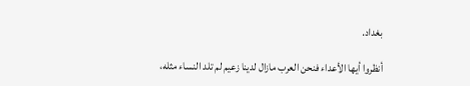بغداد.

أنظروا أيها الأعداء فنحن العرب مازال لدينا زعيم لم تلد النساء مثله،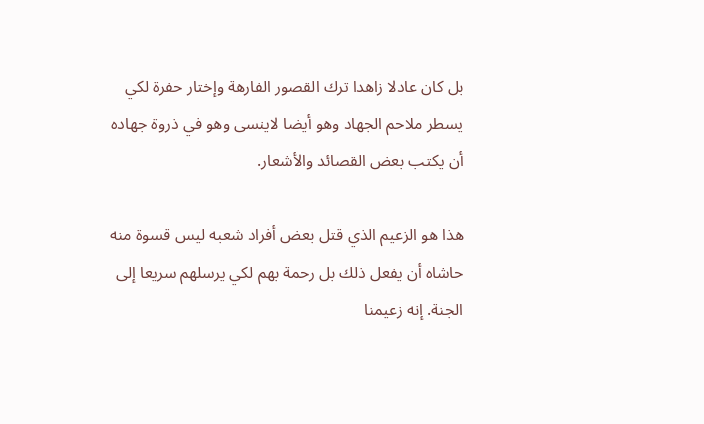بل كان عادلا زاهدا ترك القصور الفارهة وإختار حفرة لكي يسطر ملاحم الجهاد وهو أيضا لاينسى وهو في ذروة جهاده أن يكتب بعض القصائد والأشعار.

هذا هو الزعيم الذي قتل بعض أفراد شعبه ليس قسوة منه حاشاه أن يفعل ذلك بل رحمة بهم لكي يرسلهم سريعا إلى الجنة. إنه زعيمنا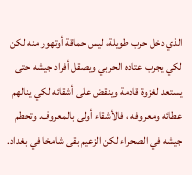الذي دخل حرب طويلة، ليس حماقة أوتهور منه لكن لكي يجرب عتاده الحربي ويصقل أفراد جيشه حتى يستعد لغزوة قادمة وينقض على أشقائه لكي ينالهم عطائه ومعروفه ، فالأشقاء أولى بالمعروف. وتحطم جيشه في الصحراء لكن الزعيم بقى شامخا في بغداد.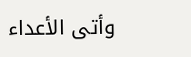وأتى الأعداء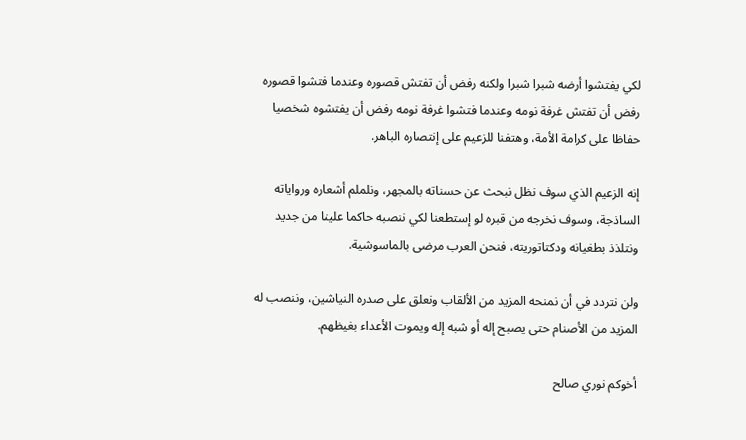لكي يفتشوا أرضه شبرا شبرا ولكنه رفض أن تفتش قصوره وعندما فتشوا قصوره رفض أن تفتش غرفة نومه وعندما فتشوا غرفة نومه رفض أن يفتشوه شخصيا حفاظا على كرامة الأمة، وهتفنا للزعيم على إنتصاره الباهر.

إنه الزعيم الذي سوف نظل نبحث عن حسناته بالمجهر، ونلملم أشعاره ورواياته الساذجة، وسوف نخرجه من قبره لو إستطعنا لكي ننصبه حاكما علينا من جديد ونتلذذ بطغيانه ودكتاتوريته، فنحن العرب مرضى بالماسوشية.

ولن نتردد في أن نمنحه المزيد من الألقاب ونعلق على صدره النياشين، وننصب له المزيد من الأصنام حتى يصبح إله أو شبه إله ويموت الأعداء بغيظهم.

أخوكم نوري صالح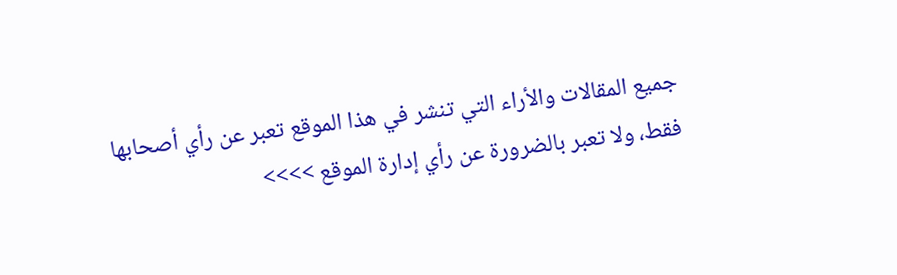جميع المقالات والأراء التي تنشر في هذا الموقع تعبر عن رأي أصحابها فقط، ولا تعبر بالضرورة عن رأي إدارة الموقع >>>>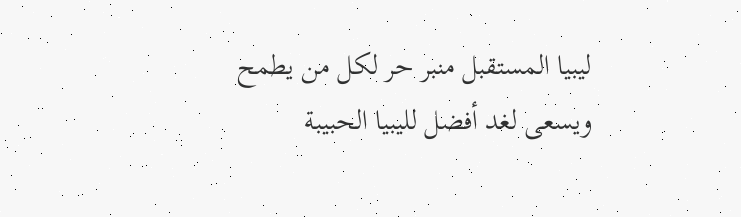ليبيا المستقبل منبر حر لكل من يطمح ويسعى لغد أفضل لليبيا الحبيبة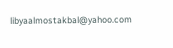libyaalmostakbal@yahoo.com